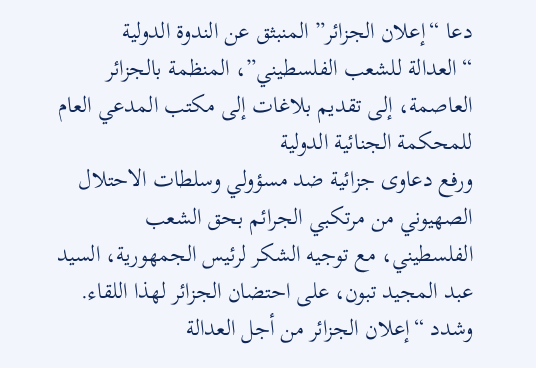دعا “إعلان الجزائر” المنبثق عن الندوة الدولية “العدالة للشعب الفلسطيني”، المنظمة بالجزائر العاصمة، إلى تقديم بلاغات إلى مكتب المدعي العام للمحكمة الجنائية الدولية
ورفع دعاوى جزائية ضد مسؤولي وسلطات الاحتلال الصهيوني من مرتكبي الجرائم بحق الشعب الفلسطيني، مع توجيه الشكر لرئيس الجمهورية، السيد عبد المجيد تبون، على احتضان الجزائر لهذا اللقاء.
وشدد “إعلان الجزائر من أجل العدالة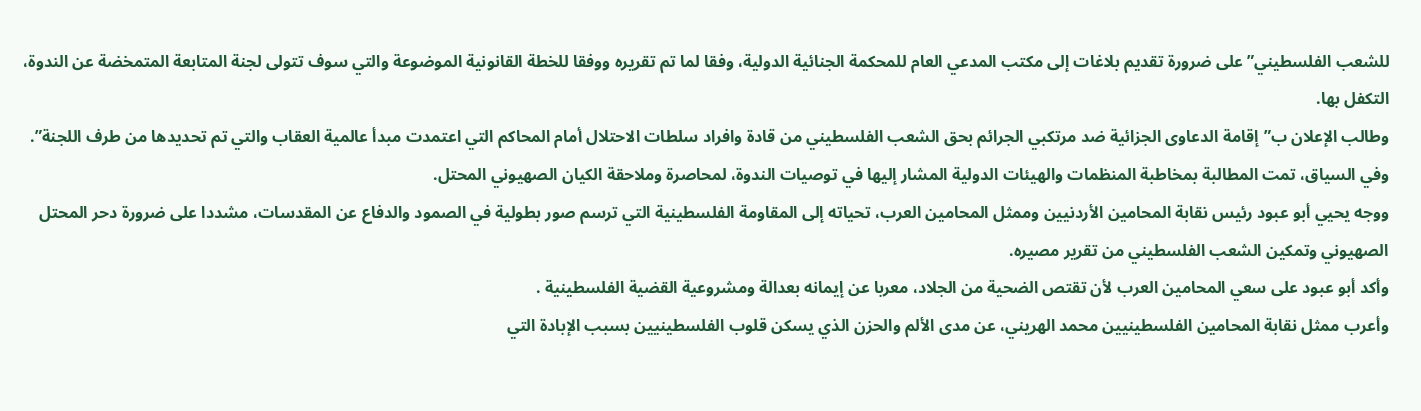للشعب الفلسطيني” على ضرورة تقديم بلاغات إلى مكتب المدعي العام للمحكمة الجنائية الدولية، وفقا لما تم تقريره ووفقا للخطة القانونية الموضوعة والتي سوف تتولى لجنة المتابعة المتمخضة عن الندوة، التكفل بها.
وطالب الإعلان ب”إقامة الدعاوى الجزائية ضد مرتكبي الجرائم بحق الشعب الفلسطيني من قادة وافراد سلطات الاحتلال أمام المحاكم التي اعتمدت مبدأ عالمية العقاب والتي تم تحديدها من طرف اللجنة”.
وفي السياق، تمت المطالبة بمخاطبة المنظمات والهيئات الدولية المشار إليها في توصيات الندوة، لمحاصرة وملاحقة الكيان الصهيوني المحتل.
ووجه يحيي أبو عبود رئيس نقابة المحامين الأردنيين وممثل المحامين العرب، تحياته إلى المقاومة الفلسطينية التي ترسم صور بطولية في الصمود والدفاع عن المقدسات، مشددا على ضرورة دحر المحتل الصهيوني وتمكين الشعب الفلسطيني من تقرير مصيره.
وأكد أبو عبود على سعي المحامين العرب لأن تقتص الضحية من الجلاد، معربا عن إيمانه بعدالة ومشروعية القضية الفلسطينية .
وأعرب ممثل نقابة المحامين الفلسطينيين محمد الهريني، عن مدى الألم والحزن الذي يسكن قلوب الفلسطينيين بسبب الإبادة التي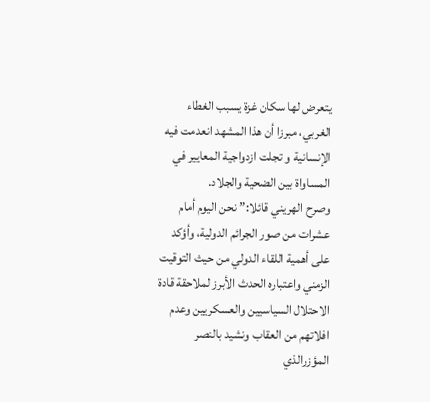يتعرض لها سكان غزة يسبب الغطاء الغربي، مبرزا أن هذا المشهد انعدمت فيه الإنسانية و تجلت ازدواجية المعايير في المساواة بين الضحية والجلاد.
وصرح الهريني قائلا:” نحن اليوم أمام عشرات من صور الجرائم الدولية، وأؤكد على أهمية اللقاء الدولي من حيث التوقيت الزمني واعتباره الحدث الأبرز لملاحقة قادة الاحتلال السياسيين والعسكريين وعدم افلاتهم من العقاب ونشيد بالنصر المؤزرالذي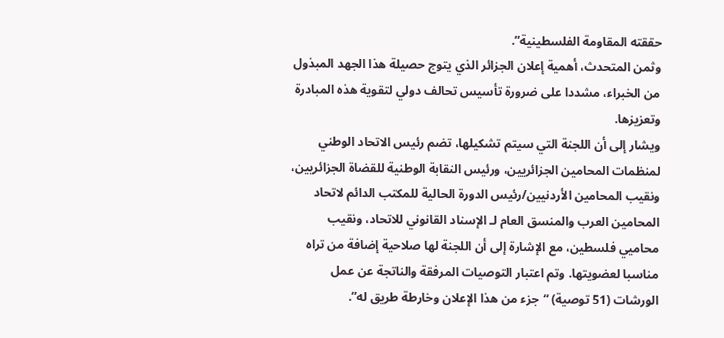حققته المقاومة الفلسطينية”.
وثمن المتحدث، أهمية إعلان الجزائر الذي يتوج حصيلة هذا الجهد المبذول من الخبراء، مشددا على ضرورة تأسيس تحالف دولي لتقوية هذه المبادرة وتعزيزها.
ويشار إلى أن اللجنة التي سيتم تشكيلها، تضم رئيس الاتحاد الوطني لمنظمات المحامين الجزائريين، ورئيس النقابة الوطنية للقضاة الجزائريين، ونقيب المحامين الأردنيين/رئيس الدورة الحالية للمكتب الدائم لاتحاد المحامين العرب والمنسق العام لـ الإسناد القانوني للاتحاد، ونقيب محاميي فلسطين، مع الإشارة إلى أن اللجنة لها صلاحية إضافة من تراه مناسبا لعضويتها. وتم اعتبار التوصيات المرفقة والناتجة عن عمل الورشات (51 توصية) “جزء من هذا الإعلان وخارطة طريق له”.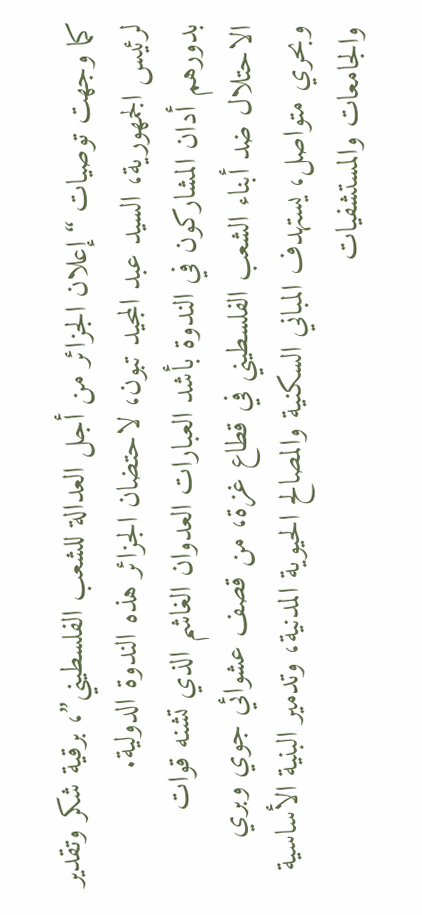كما وجهت توصيات “إعلان الجزائر من أجل العدالة للشعب الفلسطيني”، برقية شكر وتقدير لرئيس الجمهورية، السيد عبد المجيد تبون، لاحتضان الجزائر هذه الندوة الدولية.
بدورهم أدان المشاركون في الندوة بأشد العبارات العدوان الغاشم الذي تشنه قوات الاحتلال ضد أبناء الشعب الفلسطيني في قطاع غزة، من قصف عشوائي جوي وبري وبحري متواصل، يستهدف المباني السكنية والمصالح الحيوية المدنية، وتدمير البنية الأساسية والجامعات والمستشفيات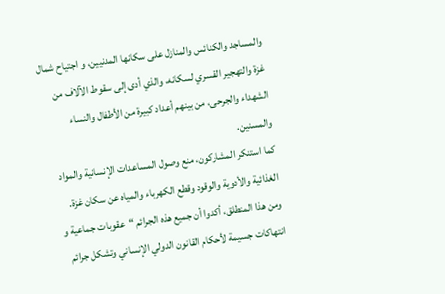والمساجد والكنائس والمنازل على سكانها المدنيين، و اجتياح شمال غزة والتهجير القسري لسكانه، والذي أدى إلى سقوط الآلاف من الشهداء والجرحى، من بينهم أعداد كبيرة من الأطفال والنساء والمسنين.
كما استنكر المشاركون، منع وصول المساعدات الإنسانية والمواد الغذائية والأدوية والوقود وقطع الكهرباء والمياه عن سكان غزة.
ومن هذا المنطلق، أكدوا أن جميع هذه الجرائم “عقوبات جماعية و انتهاكات جسيمة لأحكام القانون الدولي الإنساني وتشكل جرائم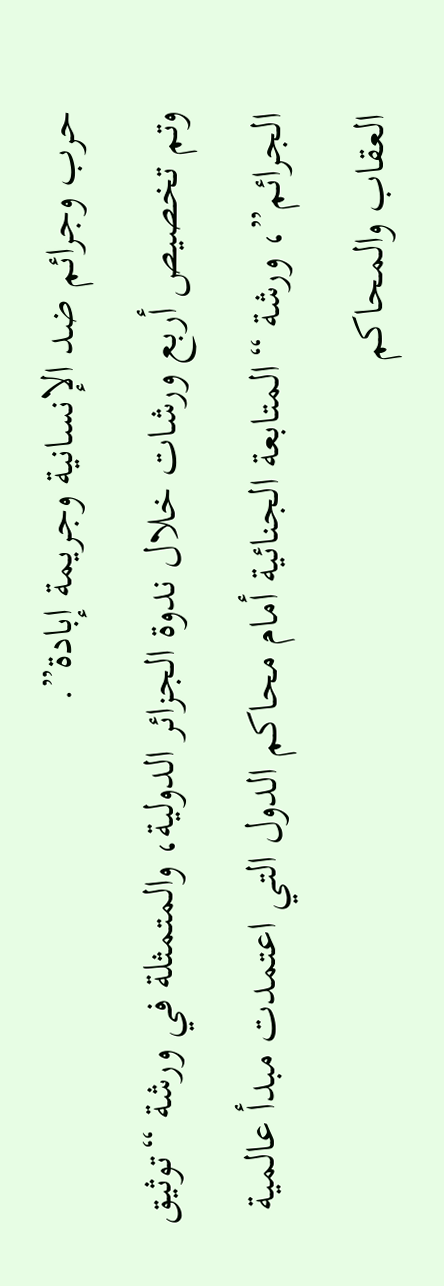حرب وجرائم ضد الإنسانية وجريمة إبادة”.
وتم تخصيص أربع ورشات خلال ندوة الجزائر الدولية، والمتمثلة في ورشة “توثيق الجرائم”، ورشة “المتابعة الجنائية أمام محاكم الدول التي اعتمدت مبدأ عالمية العقاب والمحاكم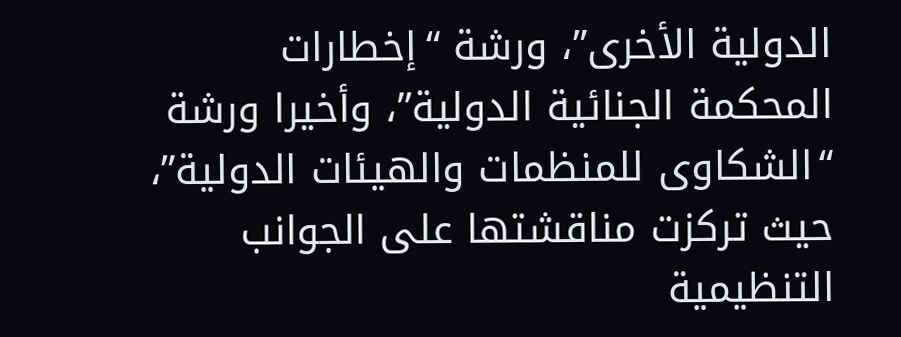الدولية الأخرى”، ورشة “إخطارات المحكمة الجنائية الدولية”، وأخيرا ورشة “الشكاوى للمنظمات والهيئات الدولية”، حيث تركزت مناقشتها على الجوانب التنظيمية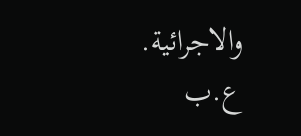والاجرائية.
ع.ب